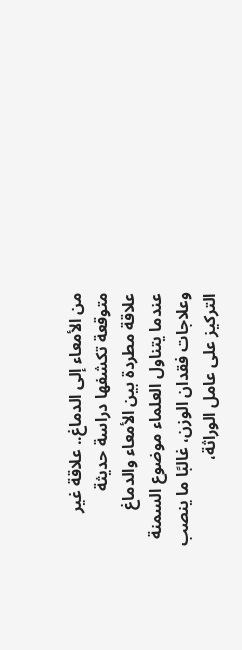من الأمعاء إلى الدماغ.. علاقة غير متوقعة تكشفها دراسة حديثة
علاقة مطردة بين الأمعاء والدماغ
عندما يتناول العلماء موضوع السمنة وعلاجات فقدان الوزن، غالبًا ما ينصب التركيز على عامل الوراثة،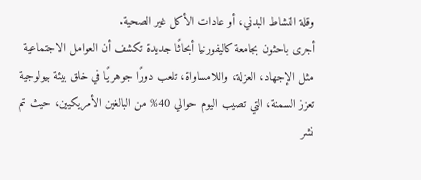وقلة النشاط البدني، أو عادات الأكل غير الصحية.
أجرى باحثون بجامعة كاليفورنيا أبحاثًا جديدة تكشف أن العوامل الاجتماعية مثل الإجهاد، العزلة، واللامساواة، تلعب دورًا جوهريًا في خلق بيئة بيولوجية تعزز السمنة، التي تصيب اليوم حوالي 40% من البالغين الأمريكيين، حيث تم نشر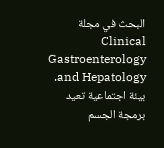البحث في مجلة Clinical Gastroenterology and Hepatology.
بيئة اجتماعية تعيد برمجة الجسم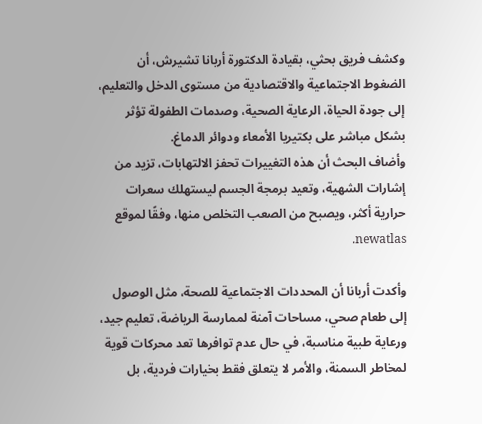وكشف فريق بحثي، بقيادة الدكتورة أربانا تشيرش، أن الضغوط الاجتماعية والاقتصادية من مستوى الدخل والتعليم، إلى جودة الحياة، الرعاية الصحية، وصدمات الطفولة تؤثر بشكل مباشر على بكتيريا الأمعاء ودوائر الدماغ.
وأضاف البحث أن هذه التغييرات تحفز الالتهابات، تزيد من إشارات الشهية، وتعيد برمجة الجسم ليستهلك سعرات حرارية أكثر، ويصبح من الصعب التخلص منها، وفقًا لموقع newatlas.

وأكدت أربانا أن المحددات الاجتماعية للصحة، مثل الوصول إلى طعام صحي، مساحات آمنة لممارسة الرياضة، تعليم جيد، ورعاية طبية مناسبة، في حال عدم توافرها تعد محركات قوية لمخاطر السمنة، والأمر لا يتعلق فقط بخيارات فردية، بل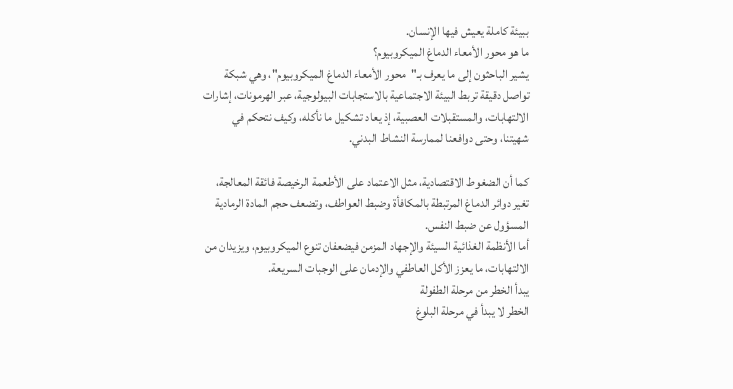ببيئة كاملة يعيش فيها الإنسان.
ما هو محور الأمعاء الدماغ الميكروبيوم؟
يشير الباحثون إلى ما يعرف بـ"محور الأمعاء الدماغ الميكروبيوم"، وهي شبكة تواصل دقيقة تربط البيئة الاجتماعية بالاستجابات البيولوجية، عبر الهرمونات، إشارات الالتهابات، والمستقبلات العصبية، إذ يعاد تشكيل ما نأكله، وكيف نتحكم في شهيتنا، وحتى دوافعنا لممارسة النشاط البدني.

كما أن الضغوط الاقتصادية، مثل الاعتماد على الأطعمة الرخيصة فائقة المعالجة، تغير دوائر الدماغ المرتبطة بالمكافأة وضبط العواطف، وتضعف حجم المادة الرمادية المسؤول عن ضبط النفس.
أما الأنظمة الغذائية السيئة والإجهاد المزمن فيضعفان تنوع الميكروبيوم، ويزيدان من الالتهابات، ما يعزز الأكل العاطفي والإدمان على الوجبات السريعة.
يبدأ الخطر من مرحلة الطفولة
الخطر لا يبدأ في مرحلة البلوغ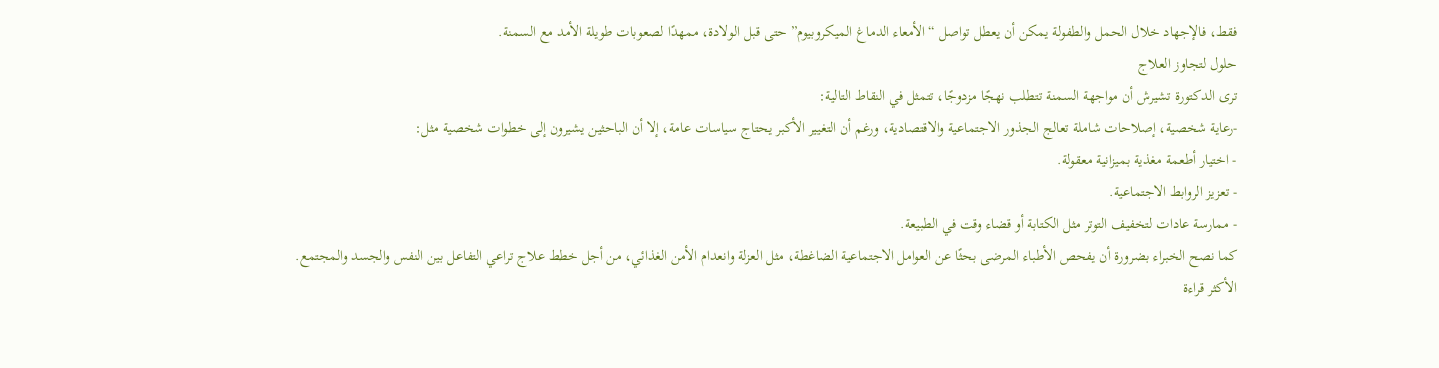فقط، فالإجهاد خلال الحمل والطفولة يمكن أن يعطل تواصل “الأمعاء الدماغ الميكروبيوم” حتى قبل الولادة، ممهدًا لصعوبات طويلة الأمد مع السمنة.
حلول لتجاوز العلاج
ترى الدكتورة تشيرش أن مواجهة السمنة تتطلب نهجًا مزدوجًا، تتمثل في النقاط التالية:
-رعاية شخصية، إصلاحات شاملة تعالج الجذور الاجتماعية والاقتصادية، ورغم أن التغيير الأكبر يحتاج سياسات عامة، إلا أن الباحثين يشيرون إلى خطوات شخصية مثل:
- اختيار أطعمة مغذية بميزانية معقولة.
- تعزيز الروابط الاجتماعية.
- ممارسة عادات لتخفيف التوتر مثل الكتابة أو قضاء وقت في الطبيعة.
كما نصح الخبراء بضرورة أن يفحص الأطباء المرضى بحثًا عن العوامل الاجتماعية الضاغطة، مثل العزلة وانعدام الأمن الغذائي، من أجل خطط علاج تراعي التفاعل بين النفس والجسد والمجتمع.
الأكثر قراءة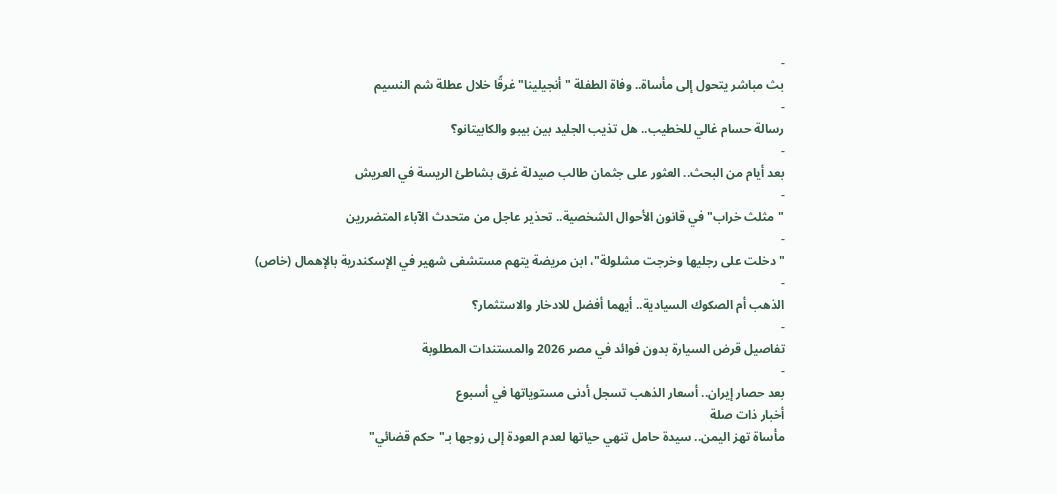-
بث مباشر يتحول إلى مأساة.. وفاة الطفلة "أنجيلينا" غرقًا خلال عطلة شم النسيم
-
رسالة حسام غالي للخطيب.. هل تذيب الجليد بين بيبو والكابيتانو؟
-
بعد أيام من البحث.. العثور على جثمان طالب صيدلة غرق بشاطئ الريسة في العريش
-
"مثلث خراب" في قانون الأحوال الشخصية.. تحذير عاجل من متحدث الآباء المتضررين
-
"دخلت على رجليها وخرجت مشلولة"، ابن مريضة يتهم مستشفى شهير في الإسكندرية بالإهمال (خاص)
-
الذهب أم الصكوك السيادية.. أيهما أفضل للادخار والاستثمار؟
-
تفاصيل قرض السيارة بدون فوائد في مصر 2026 والمستندات المطلوبة
-
بعد حصار إيران.. أسعار الذهب تسجل أدنى مستوياتها في أسبوع
أخبار ذات صلة
مأساة تهز اليمن.. سيدة حامل تنهي حياتها لعدم العودة إلى زوجها بـ"حكم قضائي"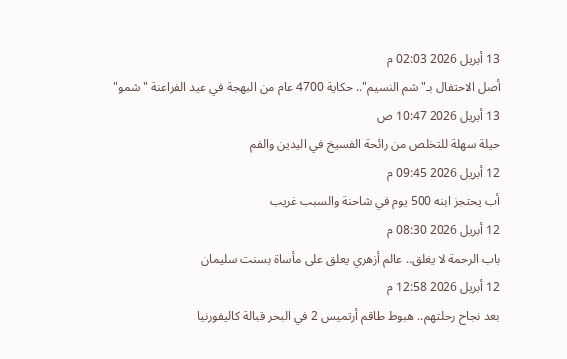13 أبريل 2026 02:03 م
أصل الاحتفال بـ"شم النسيم".. حكاية 4700 عام من البهجة في عيد الفراعنة "شمو"
13 أبريل 2026 10:47 ص
حيلة سهلة للتخلص من رائحة الفسيخ في اليدين والفم
12 أبريل 2026 09:45 م
أب يحتجز ابنه 500 يوم في شاحنة والسبب غريب
12 أبريل 2026 08:30 م
باب الرحمة لا يغلق.. عالم أزهري يعلق على مأساة بسنت سليمان
12 أبريل 2026 12:58 م
بعد نجاح رحلتهم.. هبوط طاقم أرتميس 2 في البحر قبالة كاليفورنيا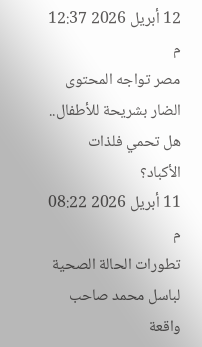12 أبريل 2026 12:37 م
مصر تواجه المحتوى الضار بشريحة للأطفال.. هل تحمي فلذات الأكباد؟
11 أبريل 2026 08:22 م
تطورات الحالة الصحية لباسل محمد صاحب واقعة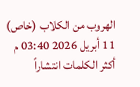الهروب من الكلاب (خاص)
11 أبريل 2026 03:40 م
أكثر الكلمات انتشاراً